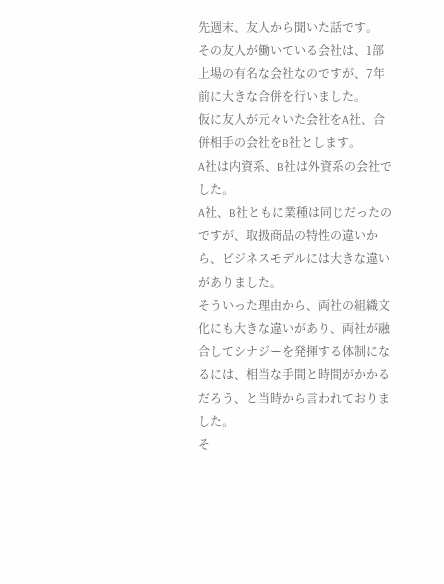先週末、友人から聞いた話です。
その友人が働いている会社は、1部上場の有名な会社なのですが、7年前に大きな合併を行いました。
仮に友人が元々いた会社をA社、合併相手の会社をB社とします。
A社は内資系、B社は外資系の会社でした。
A社、B社ともに業種は同じだったのですが、取扱商品の特性の違いから、ビジネスモデルには大きな違いがありました。
そういった理由から、両社の組織文化にも大きな違いがあり、両社が融合してシナジーを発揮する体制になるには、相当な手間と時間がかかるだろう、と当時から言われておりました。
そ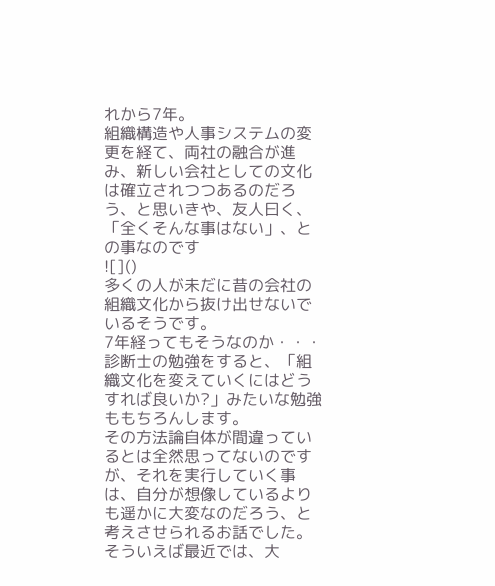れから7年。
組織構造や人事システムの変更を経て、両社の融合が進み、新しい会社としての文化は確立されつつあるのだろう、と思いきや、友人曰く、「全くそんな事はない」、との事なのです
![]()
多くの人が未だに昔の会社の組織文化から抜け出せないでいるそうです。
7年経ってもそうなのか・・・
診断士の勉強をすると、「組織文化を変えていくにはどうすれば良いか?」みたいな勉強ももちろんします。
その方法論自体が間違っているとは全然思ってないのですが、それを実行していく事は、自分が想像しているよりも遥かに大変なのだろう、と考えさせられるお話でした。
そういえば最近では、大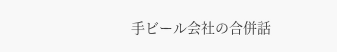手ビール会社の合併話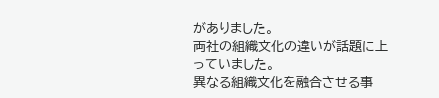がありました。
両社の組織文化の違いが話題に上っていました。
異なる組織文化を融合させる事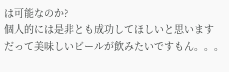は可能なのか?
個人的には是非とも成功してほしいと思います
だって美味しいビールが飲みたいですもん。。。